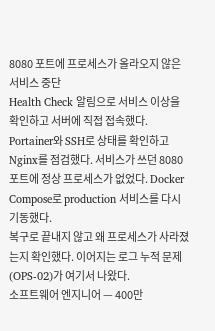8080 포트에 프로세스가 올라오지 않은 서비스 중단
Health Check 알림으로 서비스 이상을 확인하고 서버에 직접 접속했다.
Portainer와 SSH로 상태를 확인하고 Nginx를 점검했다. 서비스가 쓰던 8080 포트에 정상 프로세스가 없었다. Docker Compose로 production 서비스를 다시 기동했다.
복구로 끝내지 않고 왜 프로세스가 사라졌는지 확인했다. 이어지는 로그 누적 문제(OPS-02)가 여기서 나왔다.
소프트웨어 엔지니어 — 400만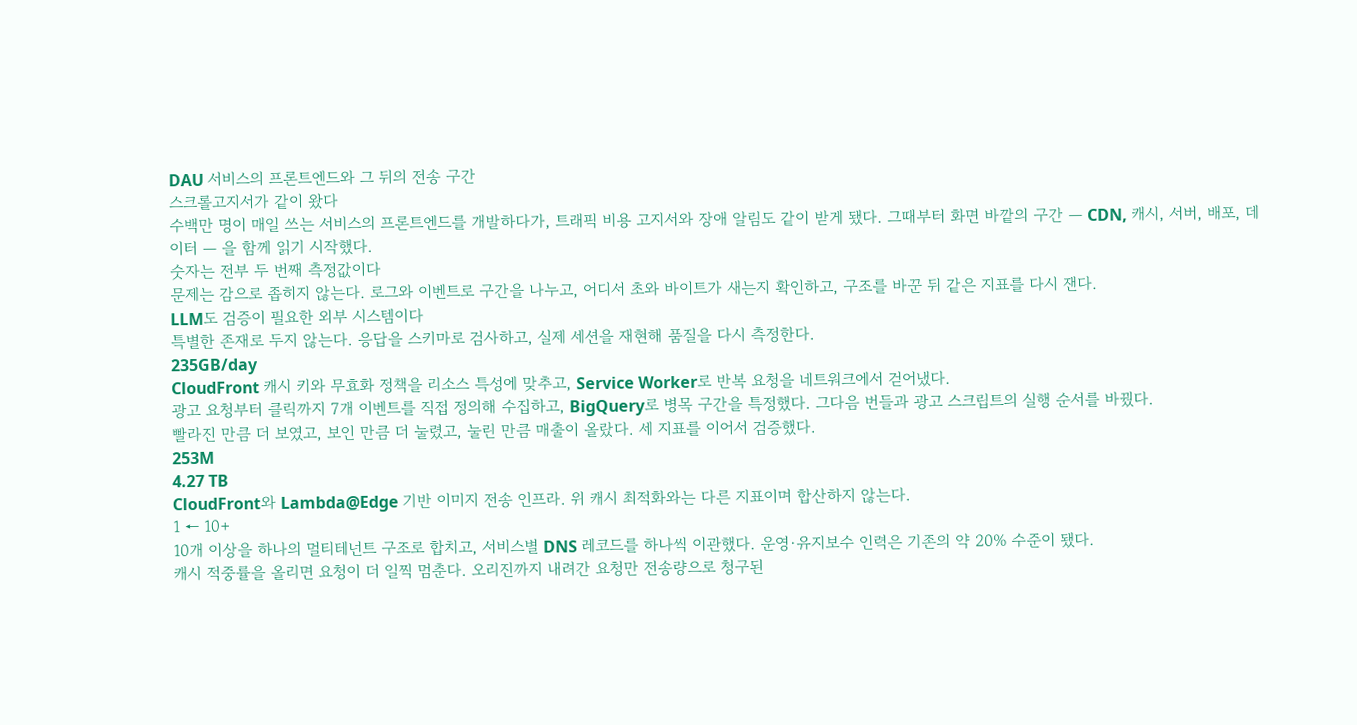DAU 서비스의 프론트엔드와 그 뒤의 전송 구간
스크롤고지서가 같이 왔다
수백만 명이 매일 쓰는 서비스의 프론트엔드를 개발하다가, 트래픽 비용 고지서와 장애 알림도 같이 받게 됐다. 그때부터 화면 바깥의 구간 — CDN, 캐시, 서버, 배포, 데이터 — 을 함께 읽기 시작했다.
숫자는 전부 두 번째 측정값이다
문제는 감으로 좁히지 않는다. 로그와 이벤트로 구간을 나누고, 어디서 초와 바이트가 새는지 확인하고, 구조를 바꾼 뒤 같은 지표를 다시 잰다.
LLM도 검증이 필요한 외부 시스템이다
특별한 존재로 두지 않는다. 응답을 스키마로 검사하고, 실제 세션을 재현해 품질을 다시 측정한다.
235GB/day
CloudFront 캐시 키와 무효화 정책을 리소스 특성에 맞추고, Service Worker로 반복 요청을 네트워크에서 걷어냈다.
광고 요청부터 클릭까지 7개 이벤트를 직접 정의해 수집하고, BigQuery로 병목 구간을 특정했다. 그다음 번들과 광고 스크립트의 실행 순서를 바꿨다.
빨라진 만큼 더 보였고, 보인 만큼 더 눌렸고, 눌린 만큼 매출이 올랐다. 세 지표를 이어서 검증했다.
253M
4.27 TB
CloudFront와 Lambda@Edge 기반 이미지 전송 인프라. 위 캐시 최적화와는 다른 지표이며 합산하지 않는다.
1 ← 10+
10개 이상을 하나의 멀티테넌트 구조로 합치고, 서비스별 DNS 레코드를 하나씩 이관했다. 운영·유지보수 인력은 기존의 약 20% 수준이 됐다.
캐시 적중률을 올리면 요청이 더 일찍 멈춘다. 오리진까지 내려간 요청만 전송량으로 청구된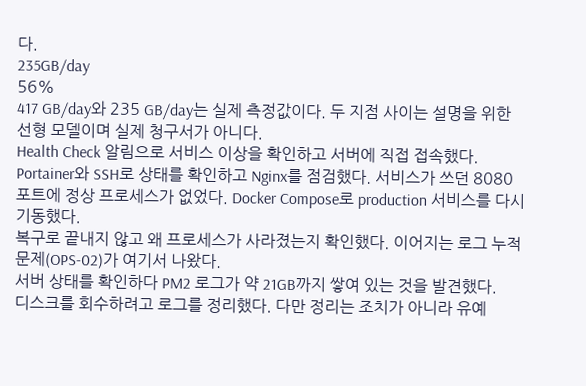다.
235GB/day
56%
417 GB/day와 235 GB/day는 실제 측정값이다. 두 지점 사이는 설명을 위한 선형 모델이며 실제 청구서가 아니다.
Health Check 알림으로 서비스 이상을 확인하고 서버에 직접 접속했다.
Portainer와 SSH로 상태를 확인하고 Nginx를 점검했다. 서비스가 쓰던 8080 포트에 정상 프로세스가 없었다. Docker Compose로 production 서비스를 다시 기동했다.
복구로 끝내지 않고 왜 프로세스가 사라졌는지 확인했다. 이어지는 로그 누적 문제(OPS-02)가 여기서 나왔다.
서버 상태를 확인하다 PM2 로그가 약 21GB까지 쌓여 있는 것을 발견했다.
디스크를 회수하려고 로그를 정리했다. 다만 정리는 조치가 아니라 유예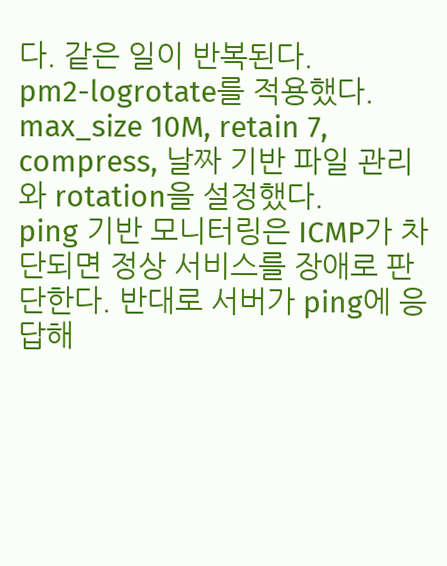다. 같은 일이 반복된다.
pm2-logrotate를 적용했다. max_size 10M, retain 7, compress, 날짜 기반 파일 관리와 rotation을 설정했다.
ping 기반 모니터링은 ICMP가 차단되면 정상 서비스를 장애로 판단한다. 반대로 서버가 ping에 응답해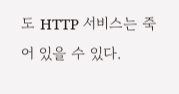도 HTTP 서비스는 죽어 있을 수 있다.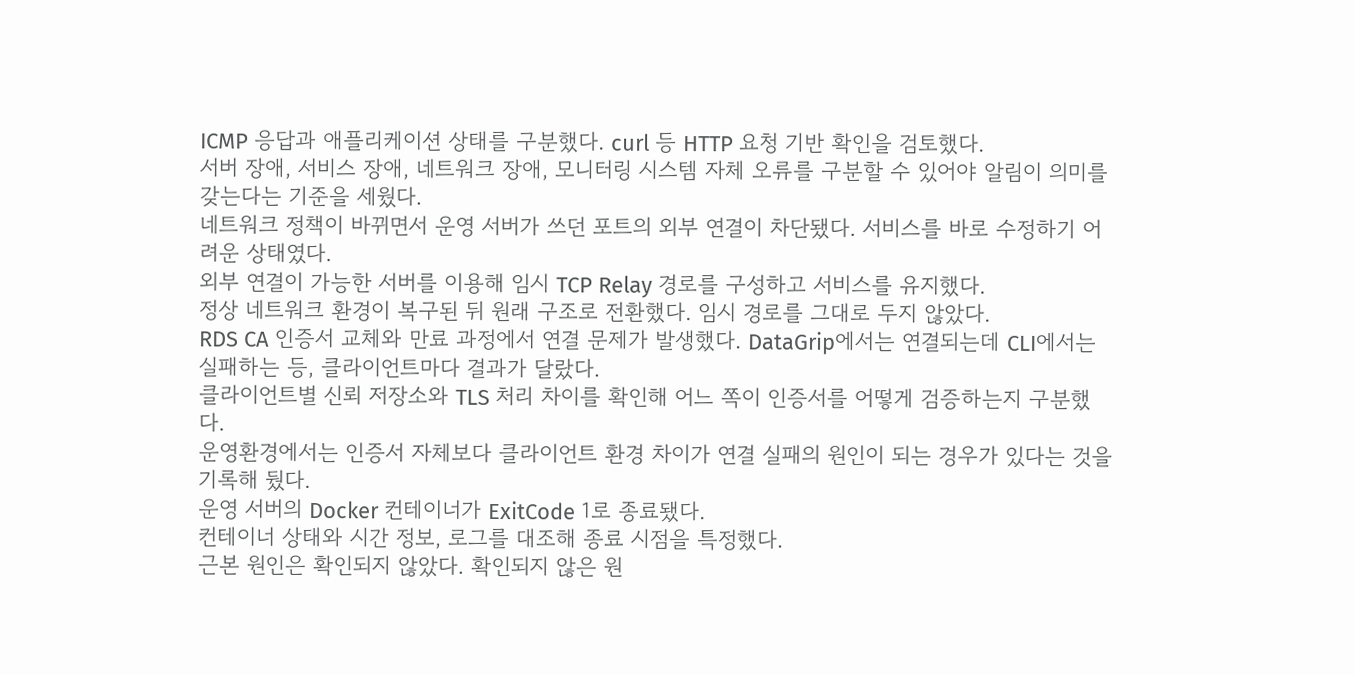ICMP 응답과 애플리케이션 상태를 구분했다. curl 등 HTTP 요청 기반 확인을 검토했다.
서버 장애, 서비스 장애, 네트워크 장애, 모니터링 시스템 자체 오류를 구분할 수 있어야 알림이 의미를 갖는다는 기준을 세웠다.
네트워크 정책이 바뀌면서 운영 서버가 쓰던 포트의 외부 연결이 차단됐다. 서비스를 바로 수정하기 어려운 상태였다.
외부 연결이 가능한 서버를 이용해 임시 TCP Relay 경로를 구성하고 서비스를 유지했다.
정상 네트워크 환경이 복구된 뒤 원래 구조로 전환했다. 임시 경로를 그대로 두지 않았다.
RDS CA 인증서 교체와 만료 과정에서 연결 문제가 발생했다. DataGrip에서는 연결되는데 CLI에서는 실패하는 등, 클라이언트마다 결과가 달랐다.
클라이언트별 신뢰 저장소와 TLS 처리 차이를 확인해 어느 쪽이 인증서를 어떻게 검증하는지 구분했다.
운영환경에서는 인증서 자체보다 클라이언트 환경 차이가 연결 실패의 원인이 되는 경우가 있다는 것을 기록해 뒀다.
운영 서버의 Docker 컨테이너가 ExitCode 1로 종료됐다.
컨테이너 상태와 시간 정보, 로그를 대조해 종료 시점을 특정했다.
근본 원인은 확인되지 않았다. 확인되지 않은 원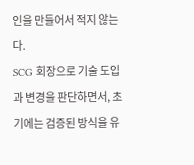인을 만들어서 적지 않는다.
SCG 회장으로 기술 도입과 변경을 판단하면서, 초기에는 검증된 방식을 유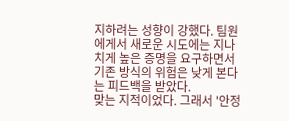지하려는 성향이 강했다. 팀원에게서 새로운 시도에는 지나치게 높은 증명을 요구하면서 기존 방식의 위험은 낮게 본다는 피드백을 받았다.
맞는 지적이었다. 그래서 '안정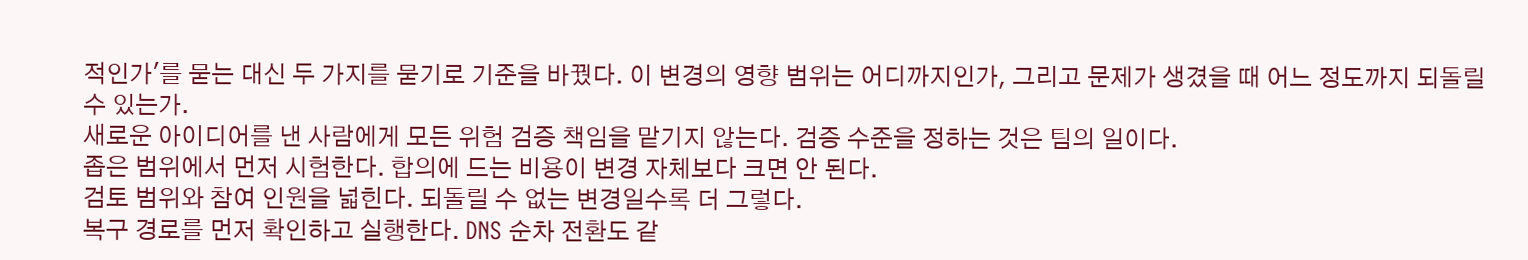적인가'를 묻는 대신 두 가지를 묻기로 기준을 바꿨다. 이 변경의 영향 범위는 어디까지인가, 그리고 문제가 생겼을 때 어느 정도까지 되돌릴 수 있는가.
새로운 아이디어를 낸 사람에게 모든 위험 검증 책임을 맡기지 않는다. 검증 수준을 정하는 것은 팀의 일이다.
좁은 범위에서 먼저 시험한다. 합의에 드는 비용이 변경 자체보다 크면 안 된다.
검토 범위와 참여 인원을 넓힌다. 되돌릴 수 없는 변경일수록 더 그렇다.
복구 경로를 먼저 확인하고 실행한다. DNS 순차 전환도 같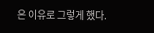은 이유로 그렇게 했다.